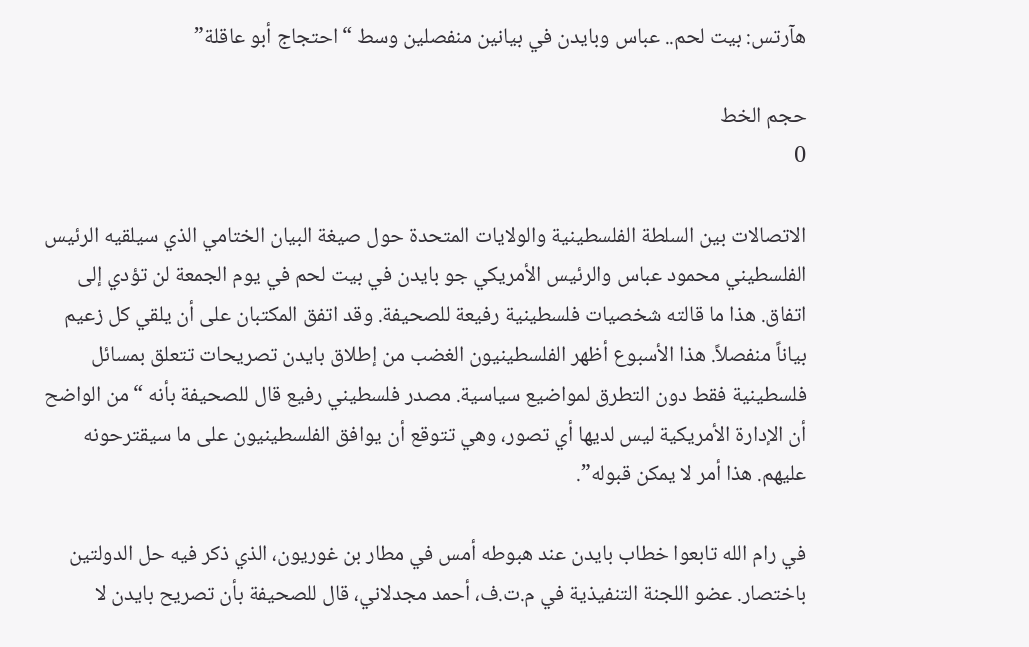هآرتس: بيت لحم.. عباس وبايدن في بيانين منفصلين وسط “احتجاج أبو عاقلة”

حجم الخط
0

الاتصالات بين السلطة الفلسطينية والولايات المتحدة حول صيغة البيان الختامي الذي سيلقيه الرئيس الفلسطيني محمود عباس والرئيس الأمريكي جو بايدن في بيت لحم في يوم الجمعة لن تؤدي إلى اتفاق. هذا ما قالته شخصيات فلسطينية رفيعة للصحيفة. وقد اتفق المكتبان على أن يلقي كل زعيم بياناً منفصلاً. هذا الأسبوع أظهر الفلسطينيون الغضب من إطلاق بايدن تصريحات تتعلق بمسائل فلسطينية فقط دون التطرق لمواضيع سياسية. مصدر فلسطيني رفيع قال للصحيفة بأنه “من الواضح أن الإدارة الأمريكية ليس لديها أي تصور، وهي تتوقع أن يوافق الفلسطينيون على ما سيقترحونه عليهم. هذا أمر لا يمكن قبوله”.

في رام الله تابعوا خطاب بايدن عند هبوطه أمس في مطار بن غوريون، الذي ذكر فيه حل الدولتين باختصار. عضو اللجنة التنفيذية في م.ت.ف، أحمد مجدلاني، قال للصحيفة بأن تصريح بايدن لا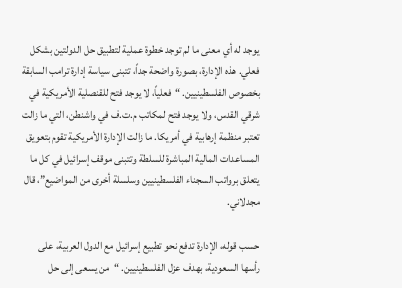يوجد له أي معنى ما لم توجد خطوة عملية لتطبيق حل الدولتين بشكل فعلي. هذه الإدارة، بصورة واضحة جداً، تتبنى سياسة إدارة ترامب السابقة بخصوص الفلسطينيين. “فعلياً، لا يوجد فتح للقنصلية الأمريكية في شرقي القدس، ولا يوجد فتح لمكاتب م.ت.ف في واشنطن، التي ما زالت تعتبر منظمة إرهابية في أمريكا. ما زالت الإدارة الأمريكية تقوم بتعويق المساعدات المالية المباشرة للسلطة وتتبنى موقف إسرائيل في كل ما يتعلق برواتب السجناء الفلسطينيين وسلسلة أخرى من المواضيع”، قال مجدلاني.

حسب قوله، الإدارة تدفع نحو تطبيع إسرائيل مع الدول العربية، على رأسها السعودية، بهدف عزل الفلسطينيين. “من يسعى إلى حل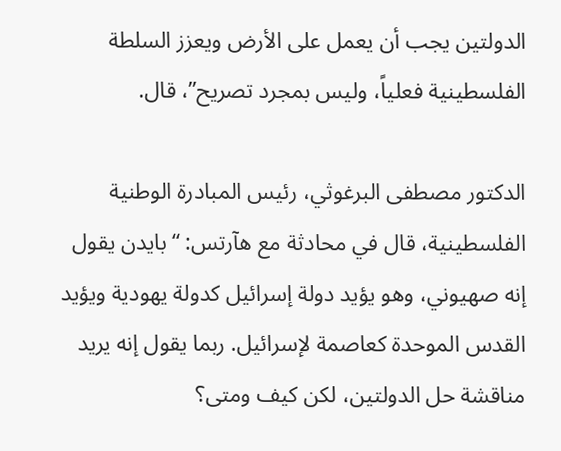الدولتين يجب أن يعمل على الأرض ويعزز السلطة الفلسطينية فعلياً، وليس بمجرد تصريح”، قال.

الدكتور مصطفى البرغوثي، رئيس المبادرة الوطنية الفلسطينية، قال في محادثة مع هآرتس: “بايدن يقول إنه صهيوني، وهو يؤيد دولة إسرائيل كدولة يهودية ويؤيد القدس الموحدة كعاصمة لإسرائيل. ربما يقول إنه يريد مناقشة حل الدولتين، لكن كيف ومتى؟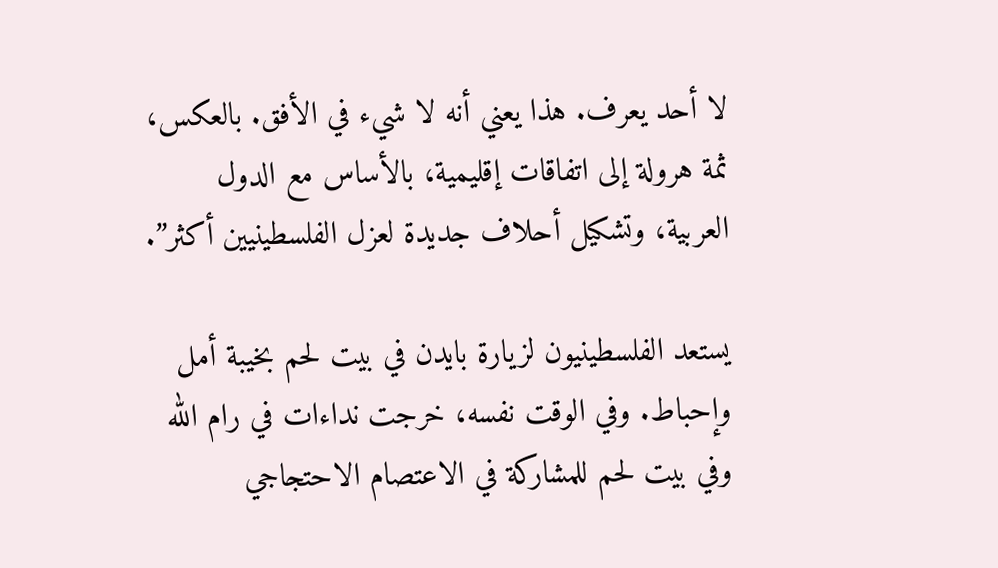لا أحد يعرف. هذا يعني أنه لا شيء في الأفق. بالعكس، ثمة هرولة إلى اتفاقات إقليمية، بالأساس مع الدول العربية، وتشكيل أحلاف جديدة لعزل الفلسطينيين أكثر”.

يستعد الفلسطينيون لزيارة بايدن في بيت لحم بخيبة أمل وإحباط. وفي الوقت نفسه، خرجت نداءات في رام الله وفي بيت لحم للمشاركة في الاعتصام الاحتجاجي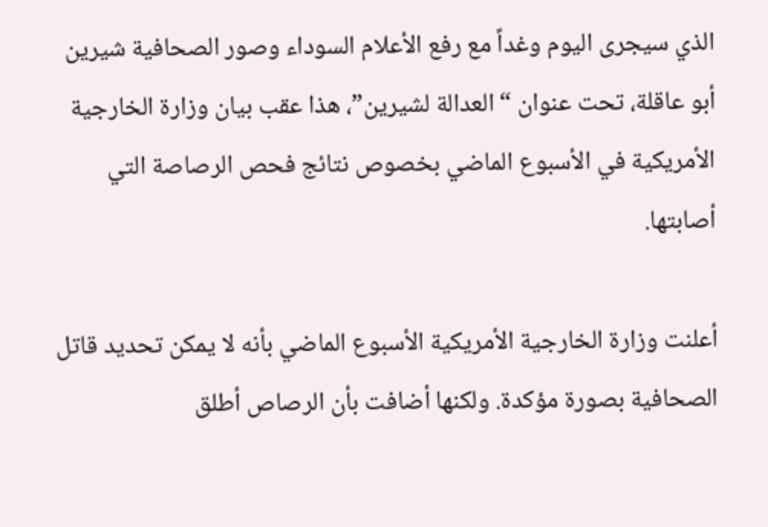الذي سيجرى اليوم وغداً مع رفع الأعلام السوداء وصور الصحافية شيرين أبو عاقلة، تحت عنوان “العدالة لشيرين”، هذا عقب بيان وزارة الخارجية الأمريكية في الأسبوع الماضي بخصوص نتائج فحص الرصاصة التي أصابتها.

أعلنت وزارة الخارجية الأمريكية الأسبوع الماضي بأنه لا يمكن تحديد قاتل الصحافية بصورة مؤكدة. ولكنها أضافت بأن الرصاص أطلق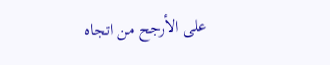على الأرجح من اتجاه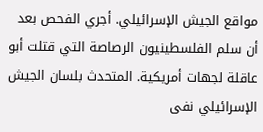مواقع الجيش الإسرائيلي. أجري الفحص بعد أن سلم الفلسطينيون الرصاصة التي قتلت أبو عاقلة لجهات أمريكية. المتحدث بلسان الجيش الإسرائيلي نفى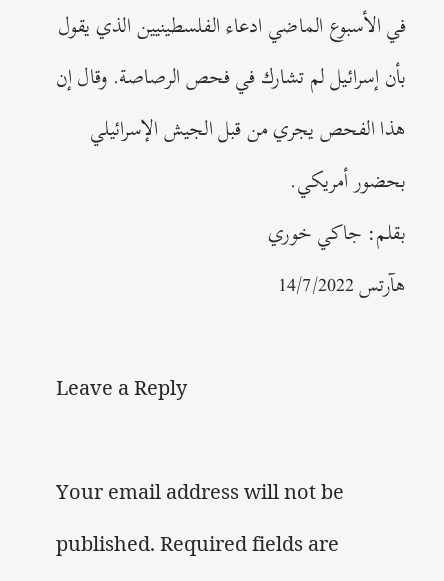في الأسبوع الماضي ادعاء الفلسطينيين الذي يقول بأن إسرائيل لم تشارك في فحص الرصاصة. وقال إن هذا الفحص يجري من قبل الجيش الإسرائيلي بحضور أمريكي.
بقلم: جاكي خوري
هآرتس 14/7/2022

Leave a Reply

Your email address will not be published. Required fields are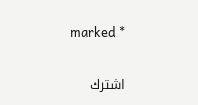marked *

اشترك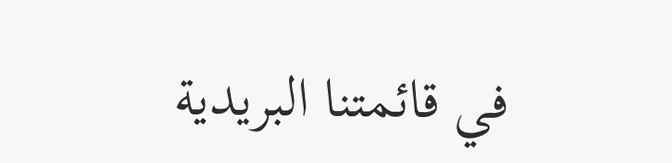في قائمتنا البريدية